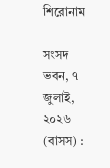শিরোনাম

সংসদ ভবন, ৭ জুলাই, ২০২৬ (বাসস) :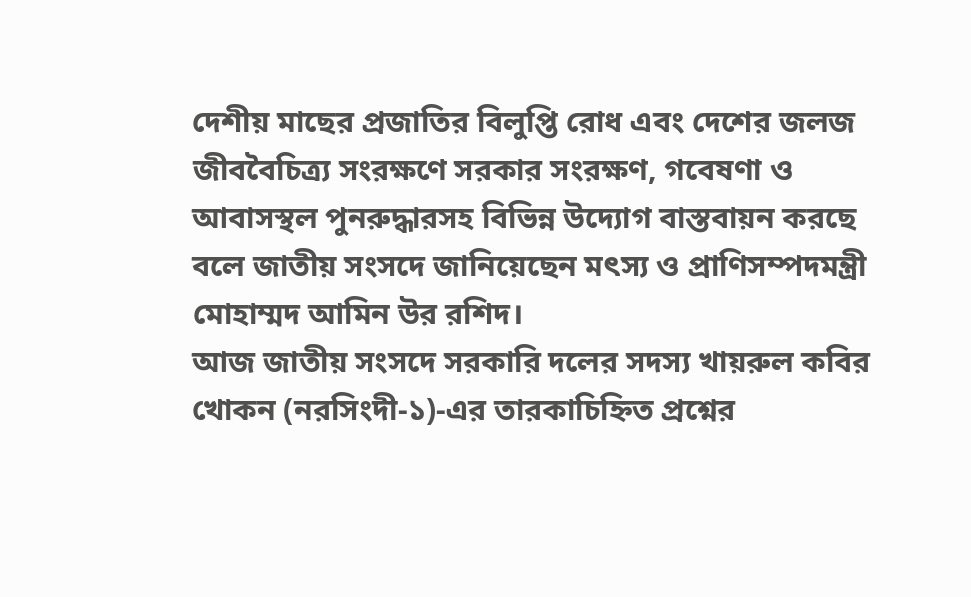দেশীয় মাছের প্রজাতির বিলুপ্তি রোধ এবং দেশের জলজ জীববৈচিত্র্য সংরক্ষণে সরকার সংরক্ষণ, গবেষণা ও আবাসস্থল পুনরুদ্ধারসহ বিভিন্ন উদ্যোগ বাস্তবায়ন করছে বলে জাতীয় সংসদে জানিয়েছেন মৎস্য ও প্রাণিসম্পদমন্ত্রী মোহাম্মদ আমিন উর রশিদ।
আজ জাতীয় সংসদে সরকারি দলের সদস্য খায়রুল কবির খোকন (নরসিংদী-১)-এর তারকাচিহ্নিত প্রশ্নের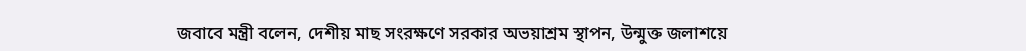জবাবে মন্ত্রী বলেন, দেশীয় মাছ সংরক্ষণে সরকার অভয়াশ্রম স্থাপন, উন্মুক্ত জলাশয়ে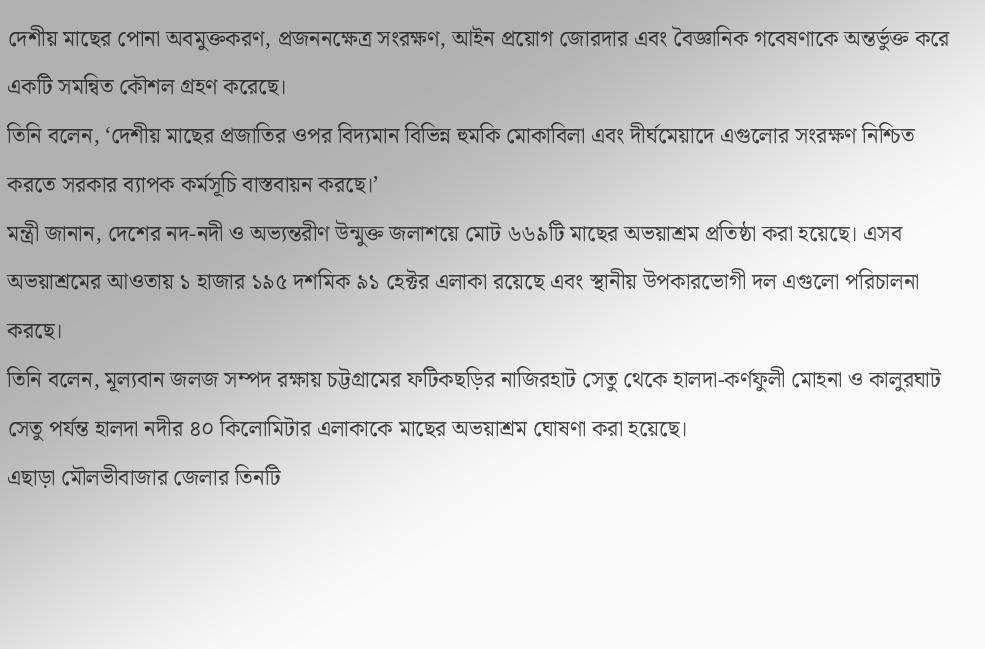দেশীয় মাছের পোনা অবমুক্তকরণ, প্রজননক্ষেত্র সংরক্ষণ, আইন প্রয়োগ জোরদার এবং বৈজ্ঞানিক গবেষণাকে অন্তর্ভুক্ত করে একটি সমন্বিত কৌশল গ্রহণ করেছে।
তিনি বলেন, ‘দেশীয় মাছের প্রজাতির ওপর বিদ্যমান বিভিন্ন হুমকি মোকাবিলা এবং দীর্ঘমেয়াদে এগুলোর সংরক্ষণ নিশ্চিত করতে সরকার ব্যাপক কর্মসূচি বাস্তবায়ন করছে।’
মন্ত্রী জানান, দেশের নদ-নদী ও অভ্যন্তরীণ উন্মুক্ত জলাশয়ে মোট ৬৬৯টি মাছের অভয়াশ্রম প্রতিষ্ঠা করা হয়েছে। এসব অভয়াশ্রমের আওতায় ১ হাজার ১৯৫ দশমিক ৯১ হেক্টর এলাকা রয়েছে এবং স্থানীয় উপকারভোগী দল এগুলো পরিচালনা করছে।
তিনি বলেন, মূল্যবান জলজ সম্পদ রক্ষায় চট্টগ্রামের ফটিকছড়ির নাজিরহাট সেতু থেকে হালদা-কর্ণফুলী মোহনা ও কালুরঘাট সেতু পর্যন্ত হালদা নদীর ৪০ কিলোমিটার এলাকাকে মাছের অভয়াশ্রম ঘোষণা করা হয়েছে।
এছাড়া মৌলভীবাজার জেলার তিনটি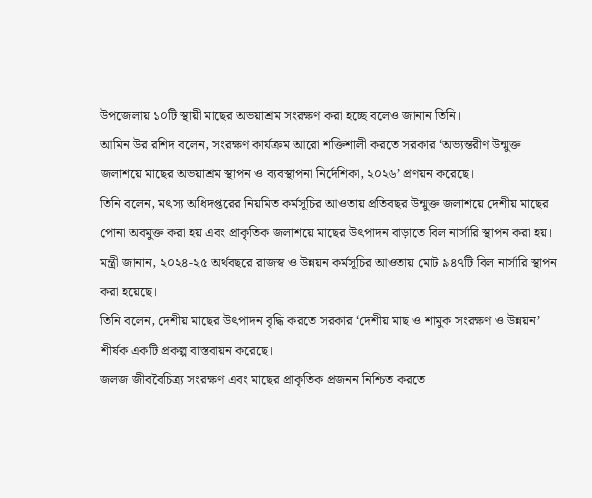উপজেলায় ১০টি স্থায়ী মাছের অভয়াশ্রম সংরক্ষণ করা হচ্ছে বলেও জানান তিনি।
আমিন উর রশিদ বলেন, সংরক্ষণ কার্যক্রম আরো শক্তিশালী করতে সরকার ‘অভ্যন্তরীণ উন্মুক্ত জলাশয়ে মাছের অভয়াশ্রম স্থাপন ও ব্যবস্থাপনা নির্দেশিকা, ২০২৬’ প্রণয়ন করেছে।
তিনি বলেন, মৎস্য অধিদপ্তরের নিয়মিত কর্মসূচির আওতায় প্রতিবছর উন্মুক্ত জলাশয়ে দেশীয় মাছের পোনা অবমুক্ত করা হয় এবং প্রাকৃতিক জলাশয়ে মাছের উৎপাদন বাড়াতে বিল নার্সারি স্থাপন করা হয়।
মন্ত্রী জানান, ২০২৪-২৫ অর্থবছরে রাজস্ব ও উন্নয়ন কর্মসূচির আওতায় মোট ৯৪৭টি বিল নার্সারি স্থাপন করা হয়েছে।
তিনি বলেন, দেশীয় মাছের উৎপাদন বৃদ্ধি করতে সরকার ‘দেশীয় মাছ ও শামুক সংরক্ষণ ও উন্নয়ন’ শীর্ষক একটি প্রকল্প বাস্তবায়ন করেছে।
জলজ জীববৈচিত্র্য সংরক্ষণ এবং মাছের প্রাকৃতিক প্রজনন নিশ্চিত করতে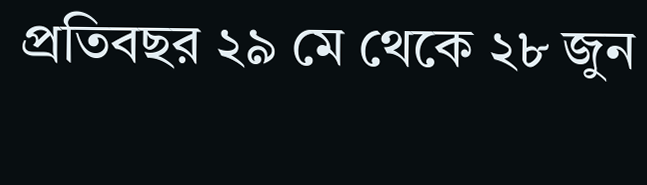প্রতিবছর ২৯ মে থেকে ২৮ জুন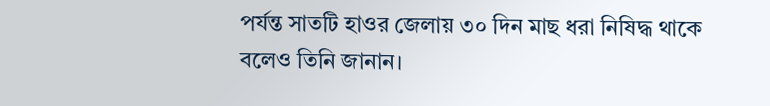পর্যন্ত সাতটি হাওর জেলায় ৩০ দিন মাছ ধরা নিষিদ্ধ থাকে বলেও তিনি জানান।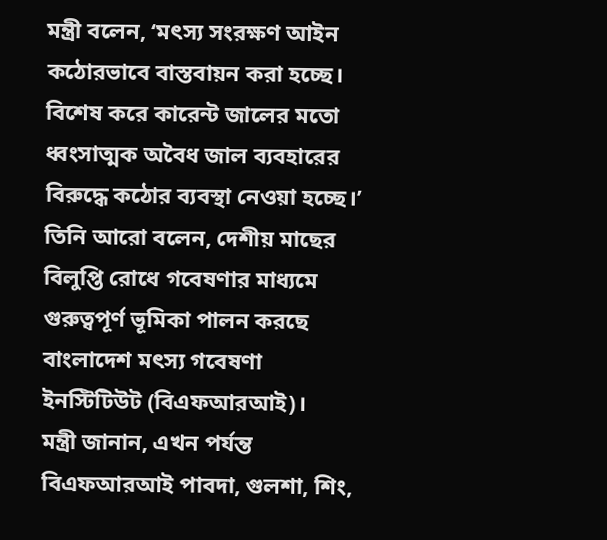মন্ত্রী বলেন, ‘মৎস্য সংরক্ষণ আইন কঠোরভাবে বাস্তবায়ন করা হচ্ছে। বিশেষ করে কারেন্ট জালের মতো ধ্বংসাত্মক অবৈধ জাল ব্যবহারের বিরুদ্ধে কঠোর ব্যবস্থা নেওয়া হচ্ছে।’
তিনি আরো বলেন, দেশীয় মাছের বিলুপ্তি রোধে গবেষণার মাধ্যমে গুরুত্বপূর্ণ ভূমিকা পালন করছে বাংলাদেশ মৎস্য গবেষণা ইনস্টিটিউট (বিএফআরআই)।
মন্ত্রী জানান, এখন পর্যন্ত বিএফআরআই পাবদা, গুলশা, শিং,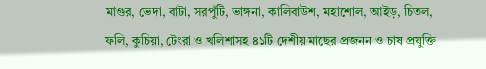মাগুর, ভেদা, বাটা, সরপুঁটি, ভাঙ্গনা, কালিবাউশ, মহাশোল, আইড়, চিতল, ফলি, কুচিয়া, টেংরা ও খলিশাসহ ৪১টি দেশীয় মাছের প্রজনন ও চাষ প্রযুক্তি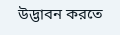উদ্ভাবন করতে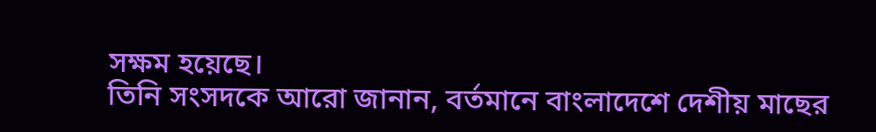সক্ষম হয়েছে।
তিনি সংসদকে আরো জানান, বর্তমানে বাংলাদেশে দেশীয় মাছের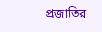প্রজাতির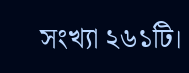সংখ্যা ২৬১টি।